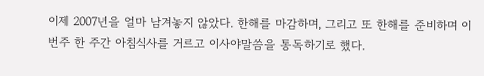이제 2007년을 얼마 남겨놓지 않았다. 한해를 마감하며, 그리고 또 한해를 준비하며 이번주 한 주간 아침식사를 거르고 이사야말씀을 통독하기로 했다.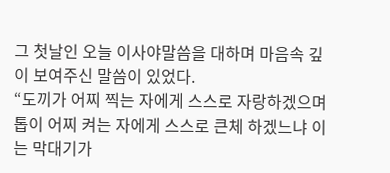그 첫날인 오늘 이사야말씀을 대하며 마음속 깊이 보여주신 말씀이 있었다.
“도끼가 어찌 찍는 자에게 스스로 자랑하겠으며 톱이 어찌 켜는 자에게 스스로 큰체 하겠느냐 이는 막대기가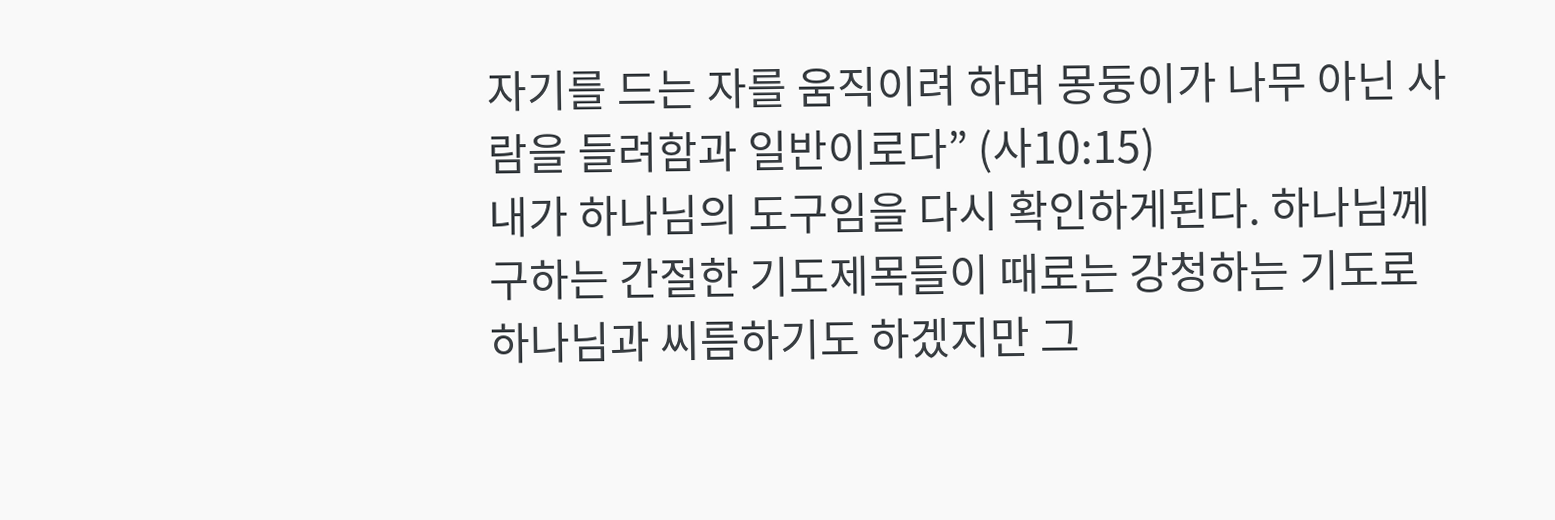자기를 드는 자를 움직이려 하며 몽둥이가 나무 아닌 사람을 들려함과 일반이로다” (사10:15)
내가 하나님의 도구임을 다시 확인하게된다. 하나님께 구하는 간절한 기도제목들이 때로는 강청하는 기도로 하나님과 씨름하기도 하겠지만 그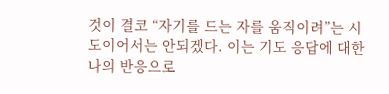것이 결코 “자기를 드는 자를 움직이려”는 시도이어서는 안되겠다. 이는 기도 응답에 대한 나의 반응으로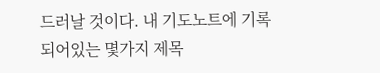드러날 것이다. 내 기도노트에 기록되어있는 몇가지 제목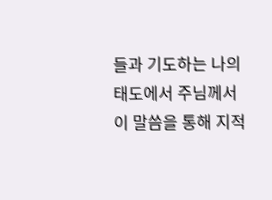들과 기도하는 나의 태도에서 주님께서 이 말씀을 통해 지적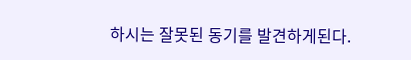하시는 잘못된 동기를 발견하게된다.